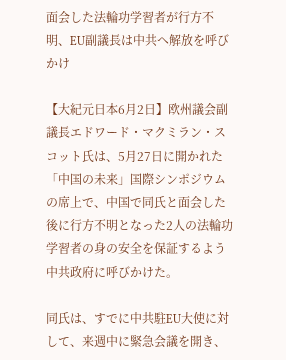面会した法輪功学習者が行方不明、EU副議長は中共へ解放を呼びかけ

【大紀元日本6月2日】欧州議会副議長エドワード・マクミラン・スコット氏は、5月27日に開かれた「中国の未来」国際シンポジウムの席上で、中国で同氏と面会した後に行方不明となった2人の法輪功学習者の身の安全を保証するよう中共政府に呼びかけた。

同氏は、すでに中共駐EU大使に対して、来週中に緊急会議を開き、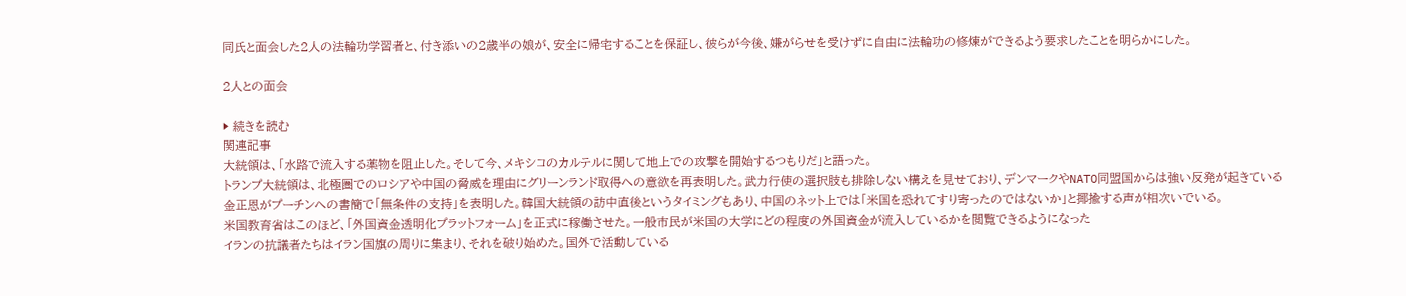同氏と面会した2人の法輪功学習者と、付き添いの2歳半の娘が、安全に帰宅することを保証し、彼らが今後、嫌がらせを受けずに自由に法輪功の修煉ができるよう要求したことを明らかにした。

2人との面会

▶ 続きを読む
関連記事
大統領は、「水路で流入する薬物を阻止した。そして今、メキシコのカルテルに関して地上での攻撃を開始するつもりだ」と語った。
トランプ大統領は、北極圏でのロシアや中国の脅威を理由にグリーンランド取得への意欲を再表明した。武力行使の選択肢も排除しない構えを見せており、デンマークやNATO同盟国からは強い反発が起きている
金正恩がプーチンへの書簡で「無条件の支持」を表明した。韓国大統領の訪中直後というタイミングもあり、中国のネット上では「米国を恐れてすり寄ったのではないか」と揶揄する声が相次いでいる。
米国教育省はこのほど、「外国資金透明化プラットフォーム」を正式に稼働させた。一般市民が米国の大学にどの程度の外国資金が流入しているかを閲覧できるようになった
イランの抗議者たちはイラン国旗の周りに集まり、それを破り始めた。国外で活動している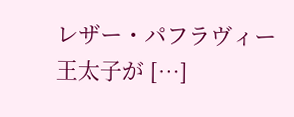レザー・パフラヴィー王太子が […]